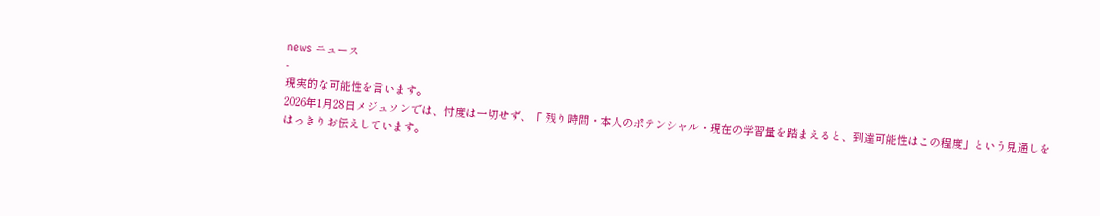news ニュース
-
現実的な可能性を言います。
2026年1月28日メジュソンでは、忖度は一切せず、「 残り時間・本人のポテンシャル・現在の学習量を踏まえると、到達可能性はこの程度」という見通しをはっきりお伝えしています。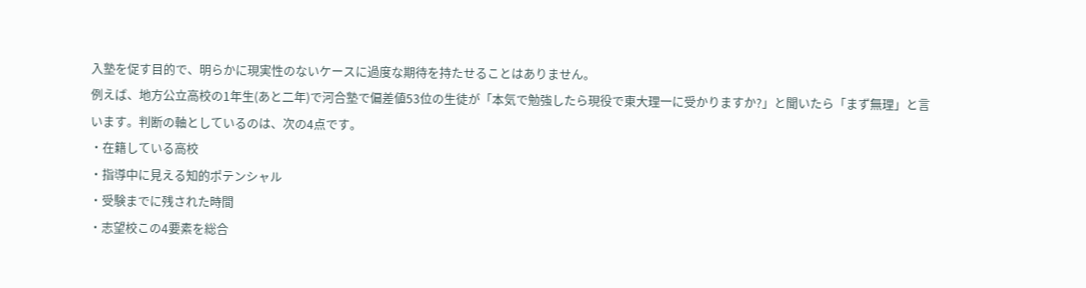入塾を促す目的で、明らかに現実性のないケースに過度な期待を持たせることはありません。
例えば、地方公立高校の1年生(あと二年)で河合塾で偏差値53位の生徒が「本気で勉強したら現役で東大理一に受かりますか?」と聞いたら「まず無理」と言います。判断の軸としているのは、次の4点です。
・在籍している高校
・指導中に見える知的ポテンシャル
・受験までに残された時間
・志望校この4要素を総合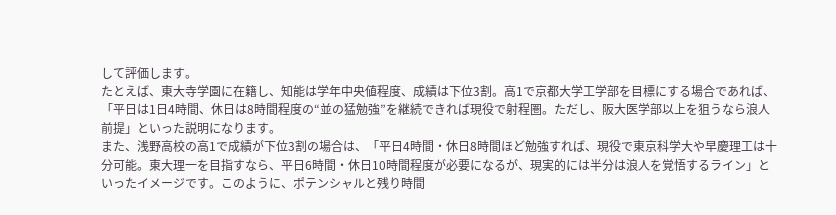して評価します。
たとえば、東大寺学園に在籍し、知能は学年中央値程度、成績は下位3割。高1で京都大学工学部を目標にする場合であれば、「平日は1日4時間、休日は8時間程度の“並の猛勉強”を継続できれば現役で射程圏。ただし、阪大医学部以上を狙うなら浪人前提」といった説明になります。
また、浅野高校の高1で成績が下位3割の場合は、「平日4時間・休日8時間ほど勉強すれば、現役で東京科学大や早慶理工は十分可能。東大理一を目指すなら、平日6時間・休日10時間程度が必要になるが、現実的には半分は浪人を覚悟するライン」といったイメージです。このように、ポテンシャルと残り時間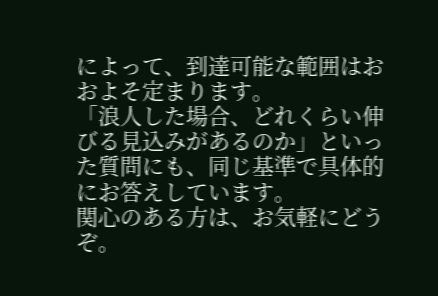によって、到達可能な範囲はおおよそ定まります。
「浪人した場合、どれくらい伸びる見込みがあるのか」といった質問にも、同じ基準で具体的にお答えしています。
関心のある方は、お気軽にどうぞ。